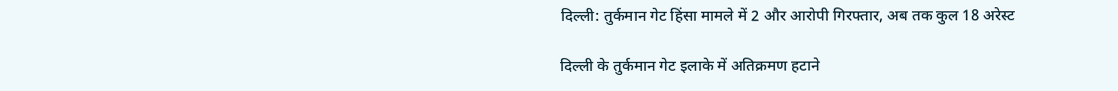दिल्ली: तुर्कमान गेट हिंसा मामले में 2 और आरोपी गिरफ्तार, अब तक कुल 18 अरेस्ट

दिल्ली के तुर्कमान गेट इलाके में अतिक्रमण हटाने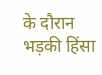के दौरान भड़की हिंसा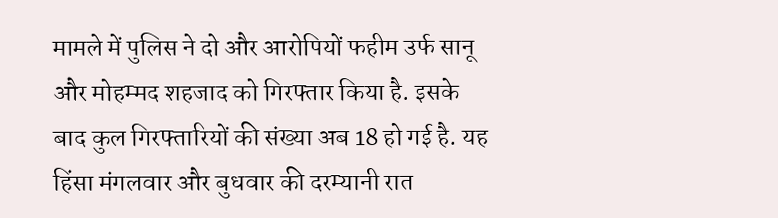मामले में पुलिस ने दो और आरोपियों फहीम उर्फ सानू और मोहम्मद शहजाद को गिरफ्तार किया है. इसके बाद कुल गिरफ्तारियों की संख्या अब 18 हो गई है. यह हिंसा मंगलवार और बुधवार की दरम्यानी रात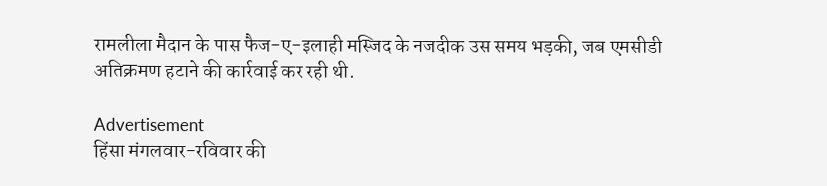रामलीला मैदान के पास फैज-ए-इलाही मस्जिद के नजदीक उस समय भड़की, जब एमसीडी अतिक्रमण हटाने की कार्रवाई कर रही थी.

Advertisement
हिंसा मंगलवार-रविवार की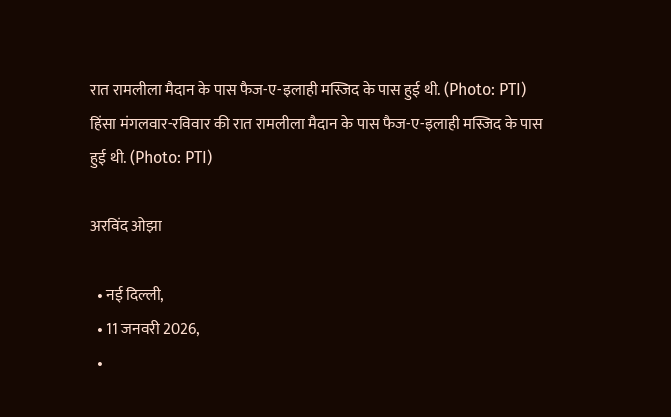रात रामलीला मैदान के पास फैज-ए-इलाही मस्जिद के पास हुई थी. (Photo: PTI) हिंसा मंगलवार-रविवार की रात रामलीला मैदान के पास फैज-ए-इलाही मस्जिद के पास हुई थी. (Photo: PTI)

अरविंद ओझा

  • नई दिल्ली,
  • 11 जनवरी 2026,
  •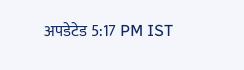अपडेटेड 5:17 PM IST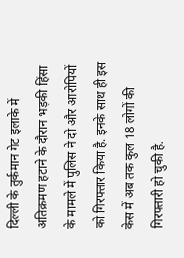दिल्ली के तुर्कमान गेट इलाके में अतिक्रमण हटाने के दौरान भड़की हिंसा के मामले में पुलिस ने दो और आरोपियों को गिरफ्तार किया है. इनके साथ ही इस केस में अब तक कुल 18 लोगों की गिरफ्तारी हो चुकी है.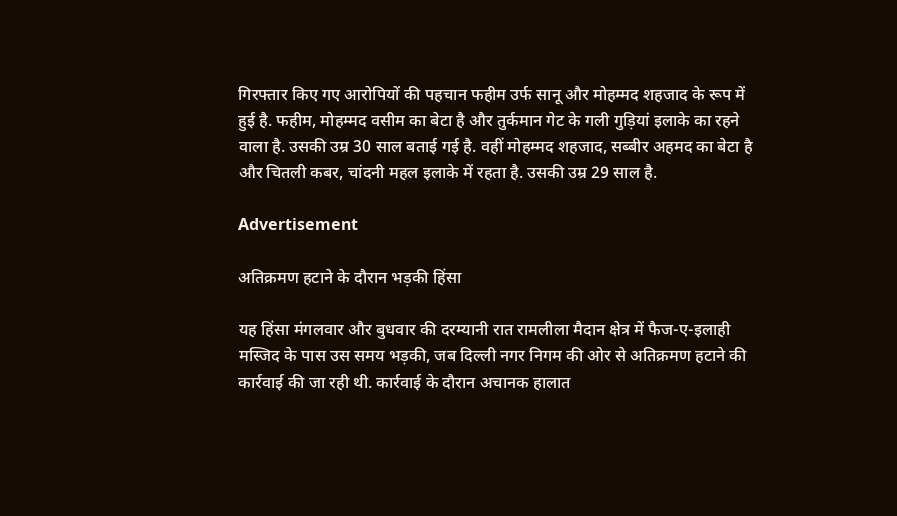गिरफ्तार किए गए आरोपियों की पहचान फहीम उर्फ सानू और मोहम्मद शहजाद के रूप में हुई है. फहीम, मोहम्मद वसीम का बेटा है और तुर्कमान गेट के गली गुड़ियां इलाके का रहने वाला है. उसकी उम्र 30 साल बताई गई है. वहीं मोहम्मद शहजाद, सब्बीर अहमद का बेटा है और चितली कबर, चांदनी महल इलाके में रहता है. उसकी उम्र 29 साल है.

Advertisement

अतिक्रमण हटाने के दौरान भड़की हिंसा

यह हिंसा मंगलवार और बुधवार की दरम्यानी रात रामलीला मैदान क्षेत्र में फैज-ए-इलाही मस्जिद के पास उस समय भड़की, जब दिल्ली नगर निगम की ओर से अतिक्रमण हटाने की कार्रवाई की जा रही थी. कार्रवाई के दौरान अचानक हालात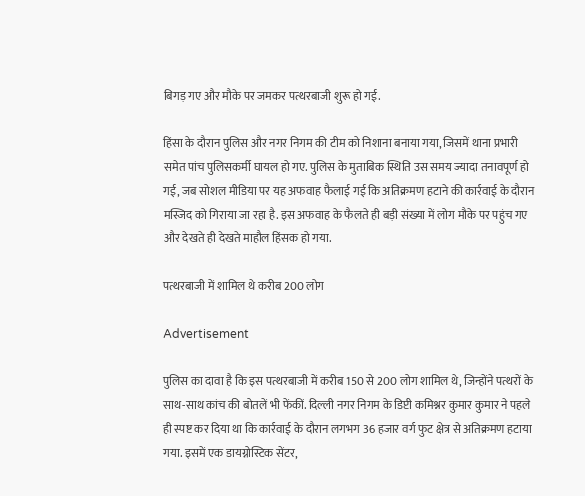बिगड़ गए और मौके पर जमकर पत्थरबाजी शुरू हो गई.

हिंसा के दौरान पुलिस और नगर निगम की टीम को निशाना बनाया गया, जिसमें थाना प्रभारी समेत पांच पुलिसकर्मी घायल हो गए. पुलिस के मुताबिक स्थिति उस समय ज्यादा तनावपूर्ण हो गई, जब सोशल मीडिया पर यह अफवाह फैलाई गई कि अतिक्रमण हटाने की कार्रवाई के दौरान मस्जिद को गिराया जा रहा है. इस अफवाह के फैलते ही बड़ी संख्या में लोग मौके पर पहुंच गए और देखते ही देखते माहौल हिंसक हो गया.

पत्थरबाजी में शामिल थे करीब 200 लोग

Advertisement

पुलिस का दावा है कि इस पत्थरबाजी में करीब 150 से 200 लोग शामिल थे, जिन्होंने पत्थरों के साथ-साथ कांच की बोतलें भी फेंकीं. दिल्ली नगर निगम के डिप्टी कमिश्नर कुमार कुमार ने पहले ही स्पष्ट कर दिया था कि कार्रवाई के दौरान लगभग 36 हजार वर्ग फुट क्षेत्र से अतिक्रमण हटाया गया. इसमें एक डायग्नोस्टिक सेंटर,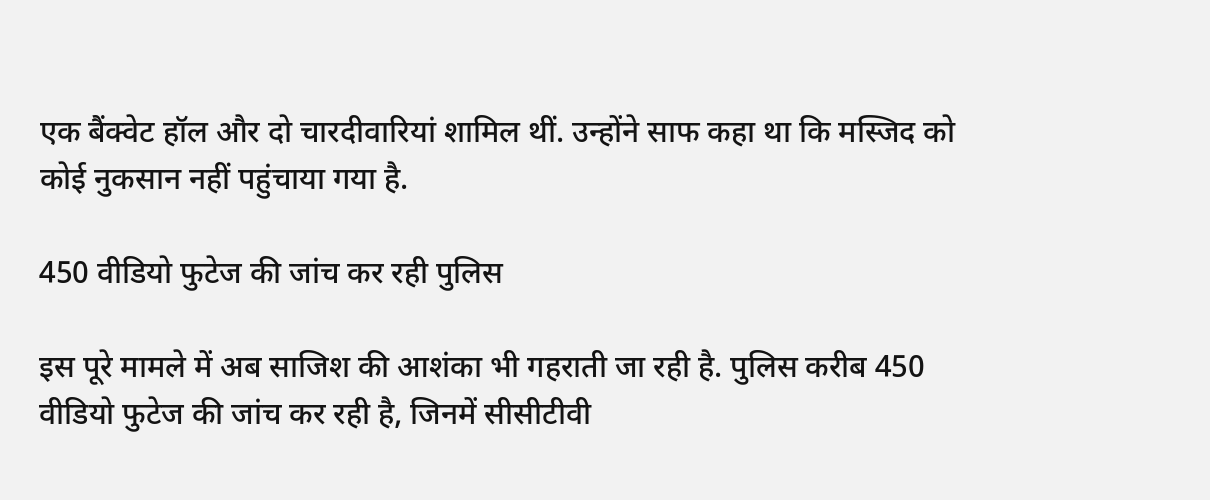एक बैंक्वेट हॉल और दो चारदीवारियां शामिल थीं. उन्होंने साफ कहा था कि मस्जिद को कोई नुकसान नहीं पहुंचाया गया है.

450 वीडियो फुटेज की जांच कर रही पुलिस

इस पूरे मामले में अब साजिश की आशंका भी गहराती जा रही है. पुलिस करीब 450 वीडियो फुटेज की जांच कर रही है, जिनमें सीसीटीवी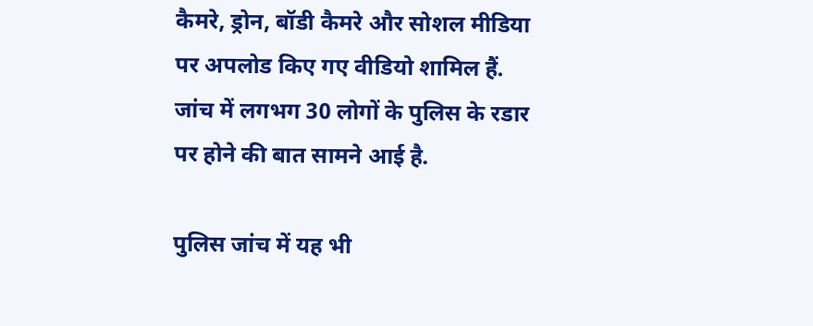कैमरे, ड्रोन, बॉडी कैमरे और सोशल मीडिया पर अपलोड किए गए वीडियो शामिल हैं. जांच में लगभग 30 लोगों के पुलिस के रडार पर होने की बात सामने आई है.

पुलिस जांच में यह भी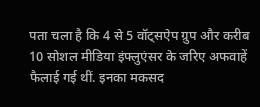पता चला है कि 4 से 5 वॉट्सऐप ग्रुप और करीब 10 सोशल मीडिया इंफ्लुएंसर के जरिए अफवाहें फैलाई गई थीं. इनका मकसद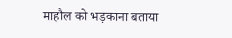माहौल को भड़काना बताया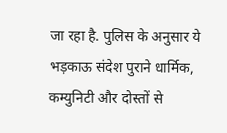जा रहा है. पुलिस के अनुसार ये भड़काऊ संदेश पुराने धार्मिक, कम्युनिटी और दोस्तों से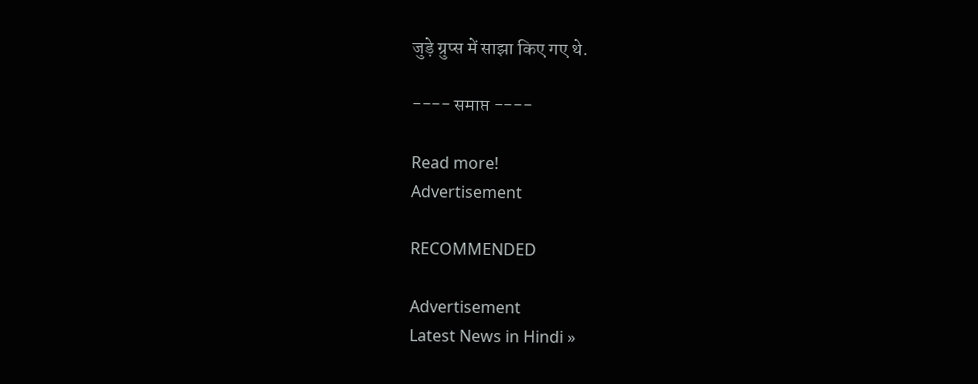जुड़े ग्रुप्स में साझा किए गए थे.

---- समाप्त ----

Read more!
Advertisement

RECOMMENDED

Advertisement
Latest News in Hindi »